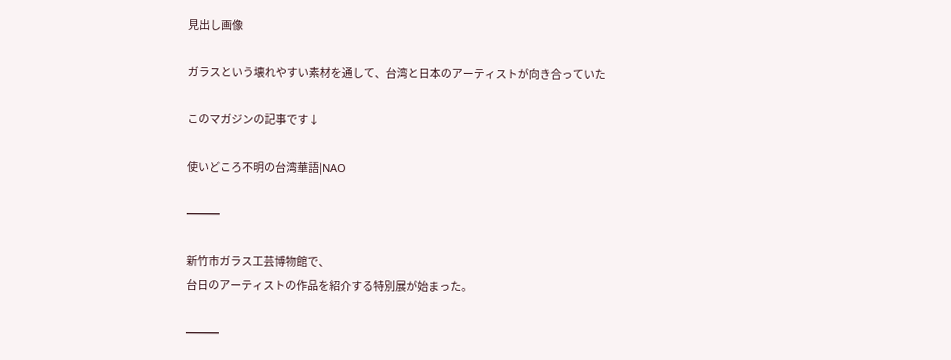見出し画像

ガラスという壊れやすい素材を通して、台湾と日本のアーティストが向き合っていた

このマガジンの記事です↓

使いどころ不明の台湾華語|NAO

━━━

新竹市ガラス工芸博物館で、
台日のアーティストの作品を紹介する特別展が始まった。

━━━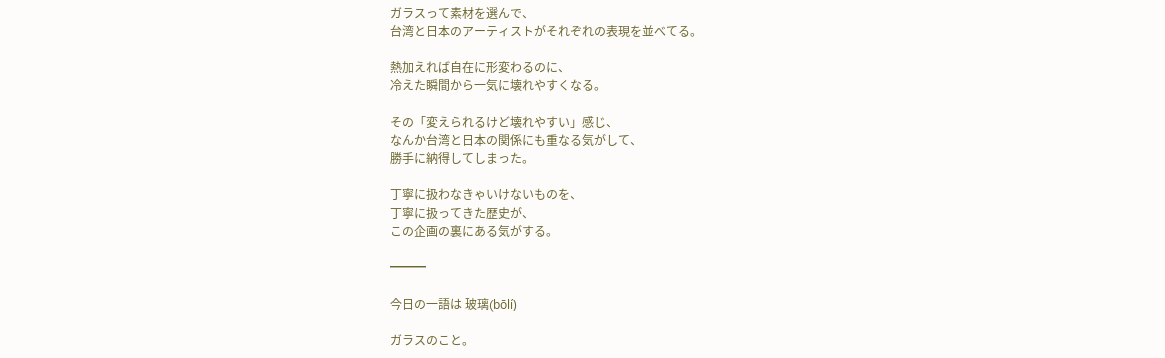ガラスって素材を選んで、
台湾と日本のアーティストがそれぞれの表現を並べてる。

熱加えれば自在に形変わるのに、
冷えた瞬間から一気に壊れやすくなる。

その「変えられるけど壊れやすい」感じ、
なんか台湾と日本の関係にも重なる気がして、
勝手に納得してしまった。

丁寧に扱わなきゃいけないものを、
丁寧に扱ってきた歴史が、
この企画の裏にある気がする。

━━━

今日の一語は 玻璃(bōlí)

ガラスのこと。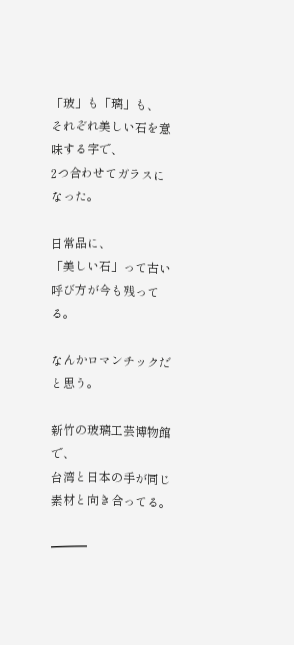「玻」も「璃」も、
それぞれ美しい石を意味する字で、
2つ合わせてガラスになった。

日常品に、
「美しい石」って古い呼び方が今も残ってる。

なんかロマンチックだと思う。

新竹の玻璃工芸博物館で、
台湾と日本の手が同じ素材と向き合ってる。

━━━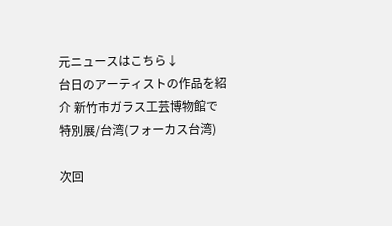元ニュースはこちら↓
台日のアーティストの作品を紹介 新竹市ガラス工芸博物館で特別展/台湾(フォーカス台湾)

次回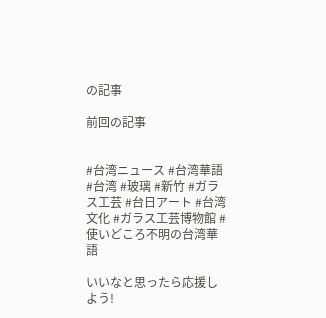の記事

前回の記事


#台湾ニュース #台湾華語 #台湾 #玻璃 #新竹 #ガラス工芸 #台日アート #台湾文化 #ガラス工芸博物館 #使いどころ不明の台湾華語

いいなと思ったら応援しよう!